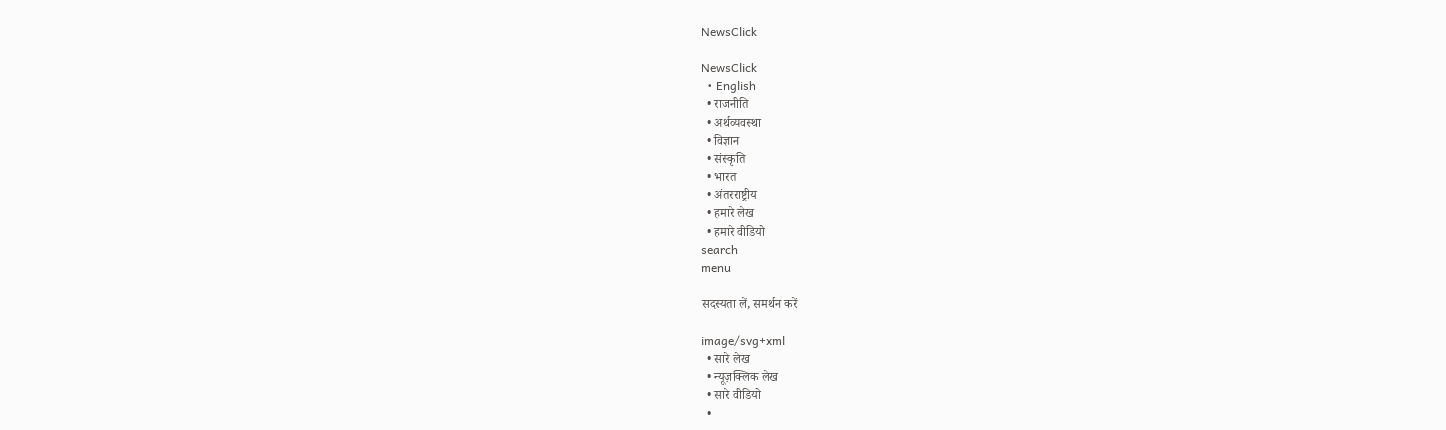NewsClick

NewsClick
  • English
  • राजनीति
  • अर्थव्यवस्था
  • विज्ञान
  • संस्कृति
  • भारत
  • अंतरराष्ट्रीय
  • हमारे लेख
  • हमारे वीडियो
search
menu

सदस्यता लें, समर्थन करें

image/svg+xml
  • सारे लेख
  • न्यूज़क्लिक लेख
  • सारे वीडियो
  •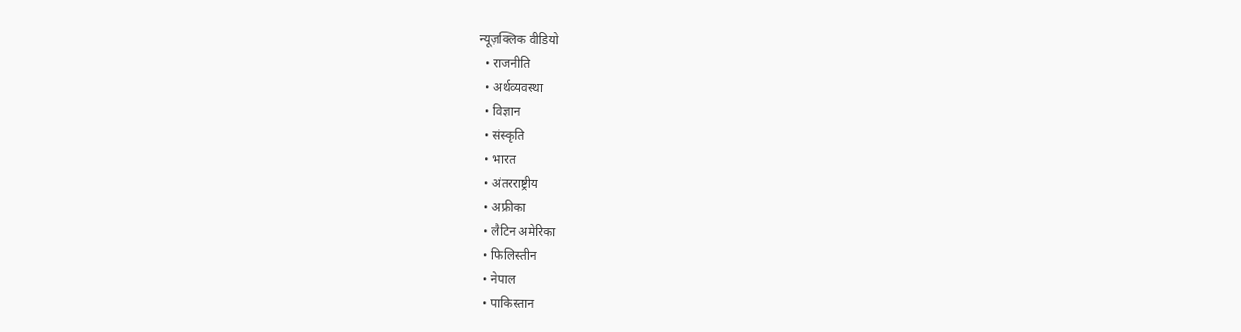न्यूज़क्लिक वीडियो
  • राजनीति
  • अर्थव्यवस्था
  • विज्ञान
  • संस्कृति
  • भारत
  • अंतरराष्ट्रीय
  • अफ्रीका
  • लैटिन अमेरिका
  • फिलिस्तीन
  • नेपाल
  • पाकिस्तान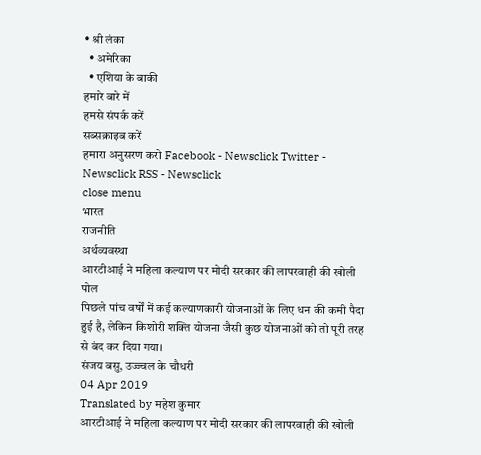• श्री लंका
  • अमेरिका
  • एशिया के बाकी
हमारे बारे में
हमसे संपर्क करें
सब्सक्राइब करें
हमारा अनुसरण करो Facebook - Newsclick Twitter - Newsclick RSS - Newsclick
close menu
भारत
राजनीति
अर्थव्यवस्था
आरटीआई ने महिला कल्याण पर मोदी सरकार की लापरवाही की खोली पोल
पिछले पांच वर्षों में कई कल्याणकारी योजनाओं के लिए धन की कमी पैदा हुई है, लेकिन किशोरी शक्ति योजना जैसी कुछ योजनाओं को तो पूरी तरह से बंद कर दिया गया।
संजय बसु, उज्ज्वल के चौधरी
04 Apr 2019
Translated by महेश कुमार
आरटीआई ने महिला कल्याण पर मोदी सरकार की लापरवाही की खोली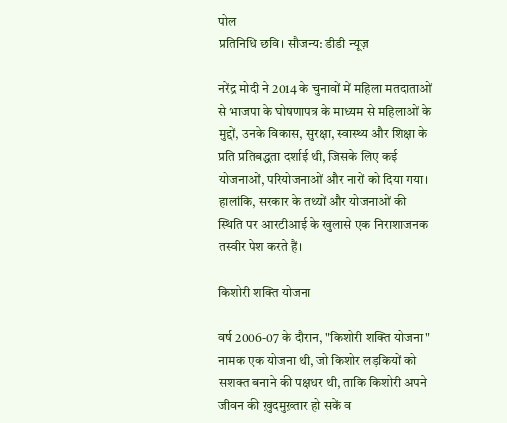पोल
प्रतिनिधि छवि। सौजन्य: डीडी न्यूज़

नरेंद्र मोदी ने 2014 के चुनावों में महिला मतदाताओं से भाजपा के घोषणापत्र के माध्यम से महिलाओं के मुद्दों, उनके विकास, सुरक्षा, स्वास्थ्य और शिक्षा के प्रति प्रतिबद्धता दर्शाई थी, जिसके लिए कई योजनाओं, परियोजनाओं और नारों को दिया गया। हालांकि, सरकार के तथ्यों और योजनाओं की स्थिति पर आरटीआई के खुलासे एक निराशाजनक तस्वीर पेश करते हैं।

किशोरी शक्ति योजना

वर्ष 2006-07 के दौरान, "किशोरी शक्ति योजना" नामक एक योजना थी, जो किशोर लड़कियों को सशक्त बनाने की पक्षधर थी, ताकि किशोरी अपने जीवन की ख़ुदमुख़्तार हो सकें व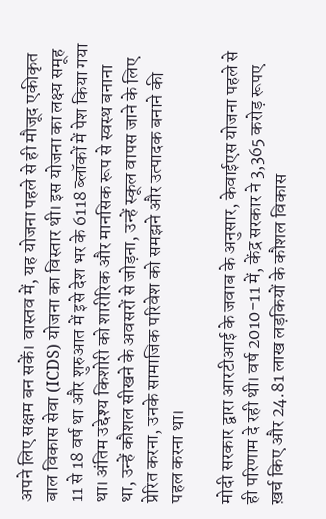अपने लिए सक्षम बन सकें। वास्तव में, यह योजना पहले से ही मौजूद एकीकृत बाल विकास सेवा (ICDS) योजना का विस्तार थी। इस योजना का लक्ष्य समूह 11 से 18 वर्ष था और शुरुआत में इसे देश भर के 6118 ब्लॉकों में पेश किया गया था। अंतिम उद्देश्य किशोरी को शारीरिक और मानसिक रूप से स्वस्थ बनाना था, उन्हें कौशल सीखने के अवसरों से जोड़ना, उन्हें स्कूल वापस जाने के लिए प्रेरित करना, उनके सामाजिक परिवेश को समझने और उत्पादक बनाने की पहल करना था।

मोदी सरकार द्वारा आरटीआई के जवाब के अनुसार, केवाईएस योजना पहले से ही परिणाम दे रही थी। वर्ष 2010-11 में, केंद्र सरकार ने 3,365 करोड़ रूपए ख़र्च किए और 24.81 लाख लड़कियों के कौशल विकास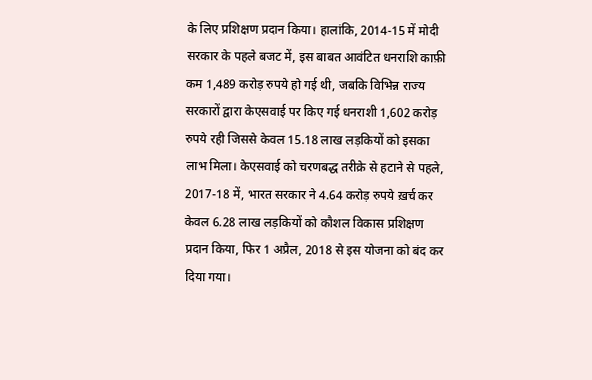के लिए प्रशिक्षण प्रदान किया। हालांकि, 2014-15 में मोदी सरकार के पहले बजट में, इस बाबत आवंटित धनराशि काफ़ी कम 1,489 करोड़ रुपये हो गई थी, जबकि विभिन्न राज्य सरकारों द्वारा केएसवाई पर किए गई धनराशी 1,602 करोड़ रुपये रही जिससे केवल 15.18 लाख लड़कियों को इसका लाभ मिला। केएसवाई को चरणबद्ध तरीक़े से हटाने से पहले, 2017-18 में, भारत सरकार ने 4.64 करोड़ रुपये ख़र्च कर केवल 6.28 लाख लड़कियों को कौशल विकास प्रशिक्षण प्रदान किया, फिर 1 अप्रैल, 2018 से इस योजना को बंद कर दिया गया।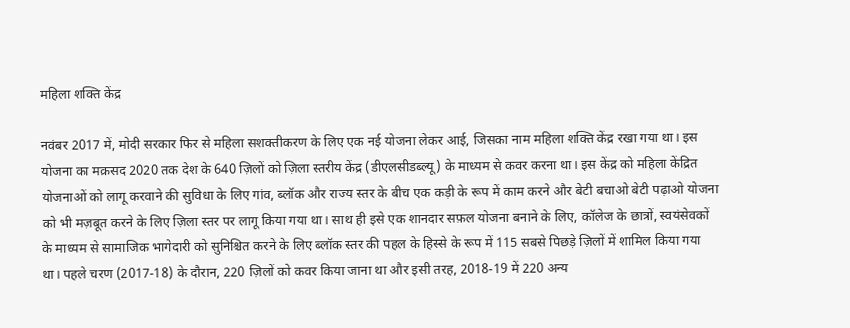महिला शक्ति केंद्र

नवंबर 2017 में, मोदी सरकार फिर से महिला सशक्तीकरण के लिए एक नई योजना लेकर आई, जिसका नाम महिला शक्ति केंद्र रखा गया था। इस योजना का मक़सद 2020 तक देश के 640 ज़िलों को ज़िला स्तरीय केंद्र (डीएलसीडब्ल्यू) के माध्यम से कवर करना था। इस केंद्र को महिला केंद्रित योजनाओं को लागू करवाने की सुविधा के लिए गांव, ब्लॉक और राज्य स्तर के बीच एक कड़ी के रूप में काम करने और बेटी बचाओ बेटी पढ़ाओ योजना को भी मज़बूत करने के लिए ज़िला स्तर पर लागू किया गया था। साथ ही इसे एक शानदार सफ़ल योजना बनाने के लिए, कॉलेज के छात्रों, स्वयंसेवकों के माध्यम से सामाजिक भागेदारी को सुनिश्चित करने के लिए ब्लॉक स्तर की पहल के हिस्से के रूप में 115 सबसे पिछड़े ज़िलों में शामिल किया गया था। पहले चरण (2017-18) के दौरान, 220 ज़िलों को कवर किया जाना था और इसी तरह, 2018-19 में 220 अन्य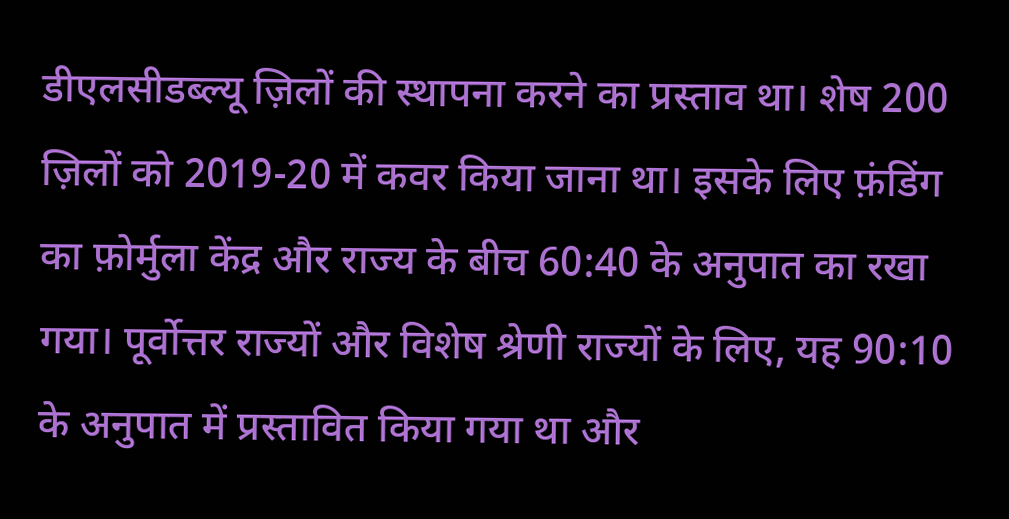डीएलसीडब्ल्यू ज़िलों की स्थापना करने का प्रस्ताव था। शेष 200 ज़िलों को 2019-20 में कवर किया जाना था। इसके लिए फ़ंडिंग का फ़ोर्मुला केंद्र और राज्य के बीच 60:40 के अनुपात का रखा गया। पूर्वोत्तर राज्यों और विशेष श्रेणी राज्यों के लिए, यह 90:10 के अनुपात में प्रस्तावित किया गया था और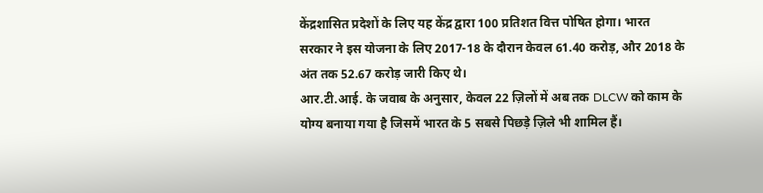केंद्रशासित प्रदेशों के लिए यह केंद्र द्वारा 100 प्रतिशत वित्त पोषित होगा। भारत सरकार ने इस योजना के लिए 2017-18 के दौरान केवल 61.40 करोड़, और 2018 के अंत तक 52.67 करोड़ जारी किए थे।
आर.टी.आई. के जवाब के अनुसार, केवल 22 ज़िलों में अब तक DLCW को काम के योग्य बनाया गया है जिसमें भारत के 5 सबसे पिछड़े ज़िले भी शामिल हैं।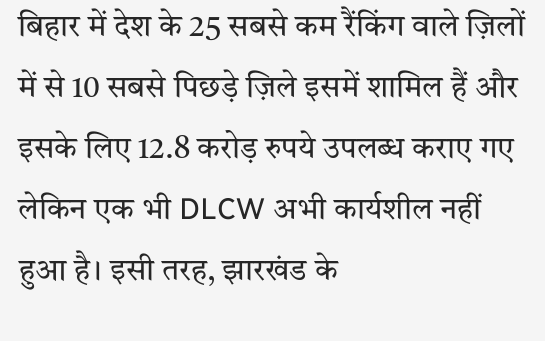बिहार में देश के 25 सबसे कम रैंकिंग वाले ज़िलों में से 10 सबसे पिछड़े ज़िले इसमें शामिल हैं और इसके लिए 12.8 करोड़ रुपये उपलब्ध कराए गए लेकिन एक भी DLCW अभी कार्यशील नहीं हुआ है। इसी तरह, झारखंड के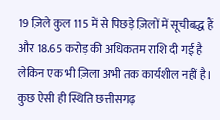19 ज़िले कुल 115 में से पिछड़े ज़िलों में सूचीबद्ध हैं और 18.65 करोड़ की अधिकतम राशि दी गई है लेकिन एक भी ज़िला अभी तक कार्यशील नहीं है। कुछ ऐसी ही स्थिति छत्तीसगढ़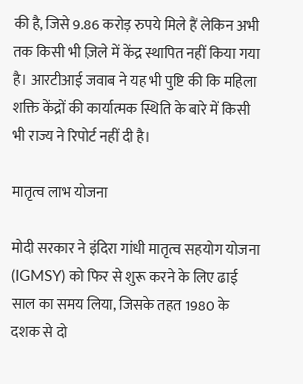की है, जिसे 9.86 करोड़ रुपये मिले हैं लेकिन अभी तक किसी भी ज़िले में केंद्र स्थापित नहीं किया गया है। आरटीआई जवाब ने यह भी पुष्टि की कि महिला शक्ति केंद्रों की कार्यात्मक स्थिति के बारे में किसी भी राज्य ने रिपोर्ट नहीं दी है।

मातृत्व लाभ योजना

मोदी सरकार ने इंदिरा गांधी मातृत्व सहयोग योजना (IGMSY) को फिर से शुरू करने के लिए ढाई साल का समय लिया, जिसके तहत 1980 के दशक से दो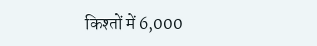किश्तों में 6,000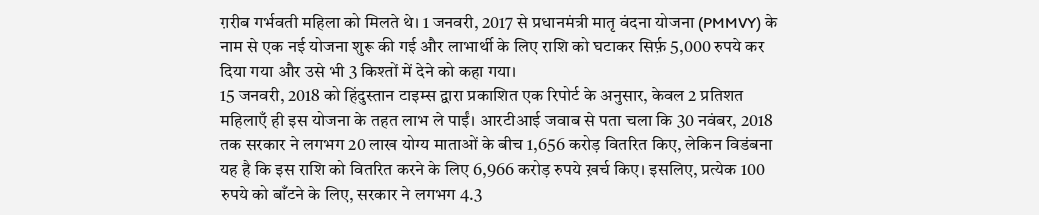ग़रीब गर्भवती महिला को मिलते थे। 1 जनवरी, 2017 से प्रधानमंत्री मातृ वंदना योजना (PMMVY) के नाम से एक नई योजना शुरू की गई और लाभार्थी के लिए राशि को घटाकर सिर्फ़ 5,000 रुपये कर दिया गया और उसे भी 3 किश्तों में देने को कहा गया।
15 जनवरी, 2018 को हिंदुस्तान टाइम्स द्वारा प्रकाशित एक रिपोर्ट के अनुसार, केवल 2 प्रतिशत महिलाएँ ही इस योजना के तहत लाभ ले पाईं। आरटीआई जवाब से पता चला कि 30 नवंबर, 2018 तक सरकार ने लगभग 20 लाख योग्य माताओं के बीच 1,656 करोड़ वितरित किए, लेकिन विडंबना यह है कि इस राशि को वितरित करने के लिए 6,966 करोड़ रुपये ख़र्च किए। इसलिए, प्रत्येक 100 रुपये को बाँटने के लिए, सरकार ने लगभग 4.3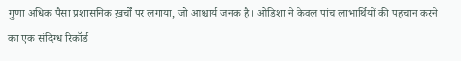गुणा अधिक पैसा प्रशासनिक ख़र्चों पर लगाया, जो आश्चार्य जनक है। ओडिशा ने केवल पांच लाभार्थियों की पहचान करने का एक संदिग्ध रिकॉर्ड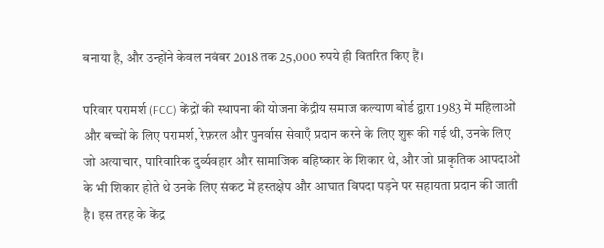बनाया है, और उन्होंने केवल नवंबर 2018 तक 25,000 रुपये ही वितरित किए हैं।

परिवार परामर्श (FCC) केंद्रों की स्थापना की योजना केंद्रीय समाज कल्याण बोर्ड द्वारा 1983 में महिलाओं और बच्चों के लिए परामर्श, रेफ़रल और पुनर्वास सेवाएँ प्रदान करने के लिए शुरू की गई थी, उनके लिए जो अत्याचार, पारिवारिक दुर्व्यवहार और सामाजिक बहिष्कार के शिकार थे, और जो प्राकृतिक आपदाओं के भी शिकार होते थे उनके लिए संकट में हस्तक्षेप और आघात विपदा पड़ने पर सहायता प्रदान की जाती है। इस तरह के केंद्र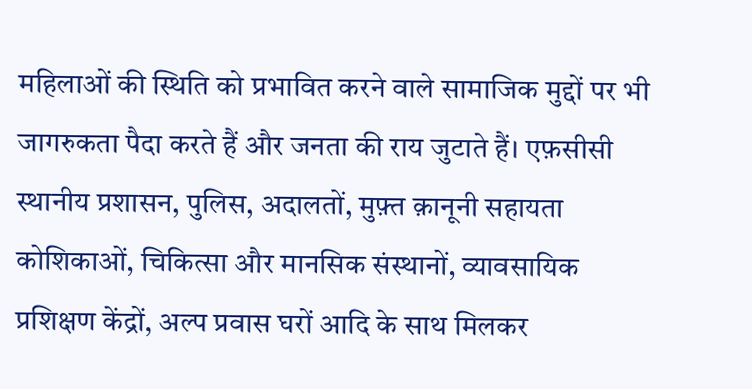महिलाओं की स्थिति को प्रभावित करने वाले सामाजिक मुद्दों पर भी जागरुकता पैदा करते हैं और जनता की राय जुटाते हैं। एफ़सीसी स्थानीय प्रशासन, पुलिस, अदालतों, मुफ़्त क़ानूनी सहायता कोशिकाओं, चिकित्सा और मानसिक संस्थानों, व्यावसायिक प्रशिक्षण केंद्रों, अल्प प्रवास घरों आदि के साथ मिलकर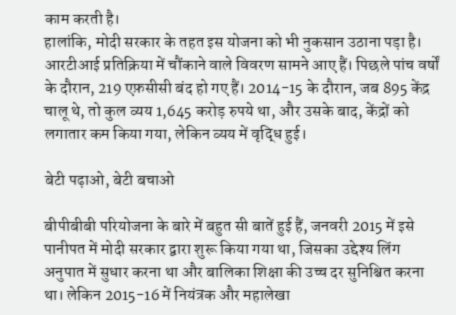काम करती है।
हालांकि, मोदी सरकार के तहत इस योजना को भी नुकसान उठाना पड़ा है। आरटीआई प्रतिक्रिया में चौंकाने वाले विवरण सामने आए हैं। पिछले पांच वर्षों के दौरान, 219 एफ़सीसी बंद हो गए हैं। 2014-15 के दौरान, जब 895 केंद्र चालू थे, तो कुल व्यय 1,645 करोड़ रुपये था, और उसके बाद, केंद्रों को लगातार कम किया गया, लेकिन व्यय में वृद्धि हुई।

बेटी पढ़ाओ, बेटी बचाओ

बीपीबीबी परियोजना के बारे में बहुत सी बातें हुई हैं, जनवरी 2015 में इसे पानीपत में मोदी सरकार द्वारा शुरू किया गया था, जिसका उद्देश्य लिंग अनुपात में सुधार करना था और बालिका शिक्षा की उच्च दर सुनिश्चित करना था। लेकिन 2015-16 में नियंत्रक और महालेखा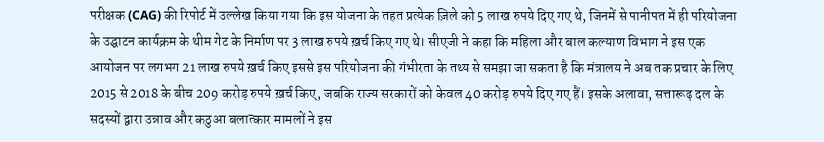परीक्षक (CAG) की रिपोर्ट में उल्लेख किया गया कि इस योजना के तहत प्रत्येक ज़िले को 5 लाख रुपये दिए गए थे, जिनमें से पानीपत में ही परियोजना के उद्घाटन कार्यक्रम के थीम गेट के निर्माण पर 3 लाख रुपये ख़र्च किए गए थे। सीएजी ने कहा कि महिला और बाल कल्याण विभाग ने इस एक आयोजन पर लगभग 21 लाख रुपये ख़र्च किए इससे इस परियोजना की गंभीरता के तथ्य से समझा जा सकता है कि मंत्रालय ने अब तक प्रचार के लिए 2015 से 2018 के बीच 209 करोड़ रुपये ख़र्च किए, जबकि राज्य सरकारों को केवल 40 करोड़ रुपये दिए गए हैं। इसके अलावा, सत्तारूढ़ दल के सदस्यों द्वारा उन्नाव और कठुआ बलात्कार मामलों ने इस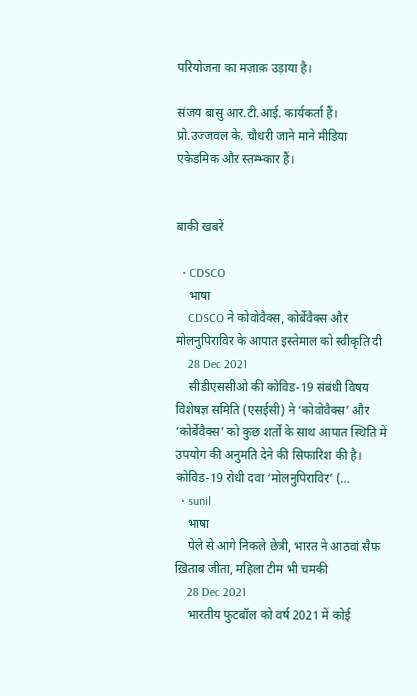परियोजना का मज़ाक़ उड़ाया है।

संजय बासु आर.टी.आई. कार्यकर्ता हैं।
प्रो.उज्जवल के. चौधरी जाने माने मीडिया एकेडमिक और स्तम्भ्कार हैं।


बाकी खबरें

  • CDSCO
    भाषा
    CDSCO ने कोवोवैक्स, कोर्बेवैक्स और मोलनुपिराविर के आपात इस्तेमाल को स्वीकृति दी
    28 Dec 2021
    सीडीएससीओ की कोविड-19 संबंधी विषय विशेषज्ञ समिति (एसईसी) ने ‘कोवोवैक्स’ और ‘कोर्बेवैक्स’ को कुछ शर्तों के साथ आपात स्थिति में उपयोग की अनुमति देने की सिफारिश की है। कोविड-19 रोधी दवा ‘मोलनुपिराविर’ (…
  • sunil
    भाषा
    पेले से आगे निकले छेत्री, भारत ने आठवां सैफ ख़िताब जीता, महिला टीम भी चमकी
    28 Dec 2021
    भारतीय फुटबॉल को वर्ष 2021 में कोई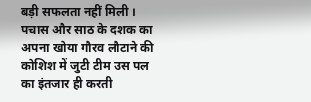बड़ी सफलता नहीं मिली । पचास और साठ के दशक का अपना खोया गौरव लौटाने की कोशिश में जुटी टीम उस पल का इंतजार ही करती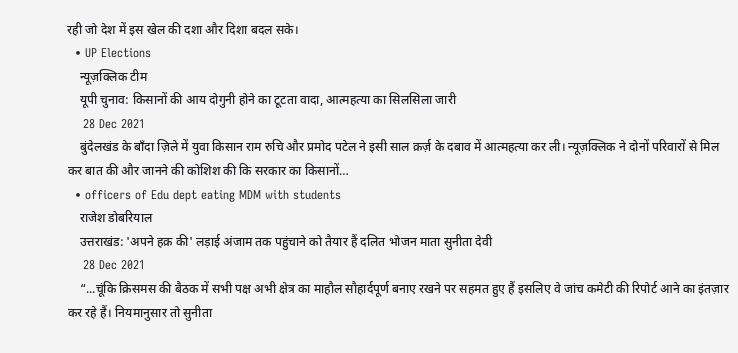रही जो देश में इस खेल की दशा और दिशा बदल सके।
  • UP Elections
    न्यूज़क्लिक टीम
    यूपी चुनाव: किसानों की आय दोगुनी होने का टूटता वादा, आत्महत्या का सिलसिला जारी
    28 Dec 2021
    बुंदेलखंड के बाँदा ज़िले में युवा किसान राम रुचि और प्रमोद पटेल ने इसी साल क़र्ज़ के दबाव में आत्महत्या कर ली। न्यूज़क्लिक ने दोनों परिवारों से मिल कर बात की और जानने की कोशिश की कि सरकार का किसानों…
  • officers of Edu dept eating MDM with students
    राजेश डोबरियाल
    उत्तराखंड: 'अपने हक़ की' लड़ाई अंजाम तक पहुंचाने को तैयार हैं दलित भोजन माता सुनीता देवी
    28 Dec 2021
    “...चूंकि क्रिसमस की बैठक में सभी पक्ष अभी क्षेत्र का माहौल सौहार्दपूर्ण बनाए रखने पर सहमत हुए हैं इसलिए वे जांच कमेटी की रिपोर्ट आने का इंतज़ार कर रहे हैं। नियमानुसार तो सुनीता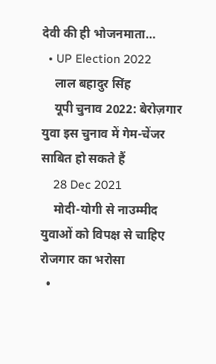देवी की ही भोजनमाता…
  • UP Election 2022
    लाल बहादुर सिंह
    यूपी चुनाव 2022: बेरोज़गार युवा इस चुनाव में गेम-चेंजर साबित हो सकते हैं
    28 Dec 2021
    मोदी-योगी से नाउम्मीद युवाओं को विपक्ष से चाहिए रोजगार का भरोसा
  •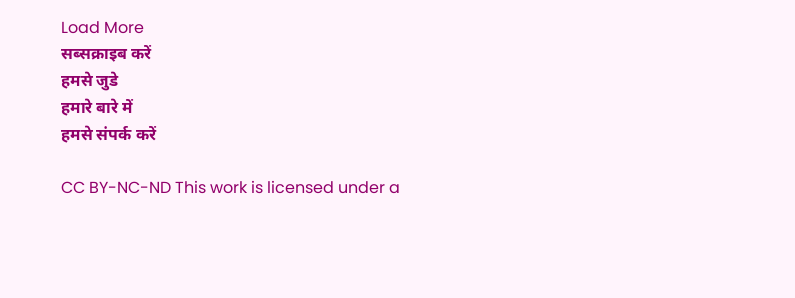Load More
सब्सक्राइब करें
हमसे जुडे
हमारे बारे में
हमसे संपर्क करें

CC BY-NC-ND This work is licensed under a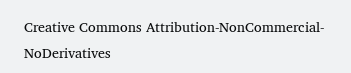Creative Commons Attribution-NonCommercial-NoDerivatives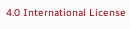4.0 International License